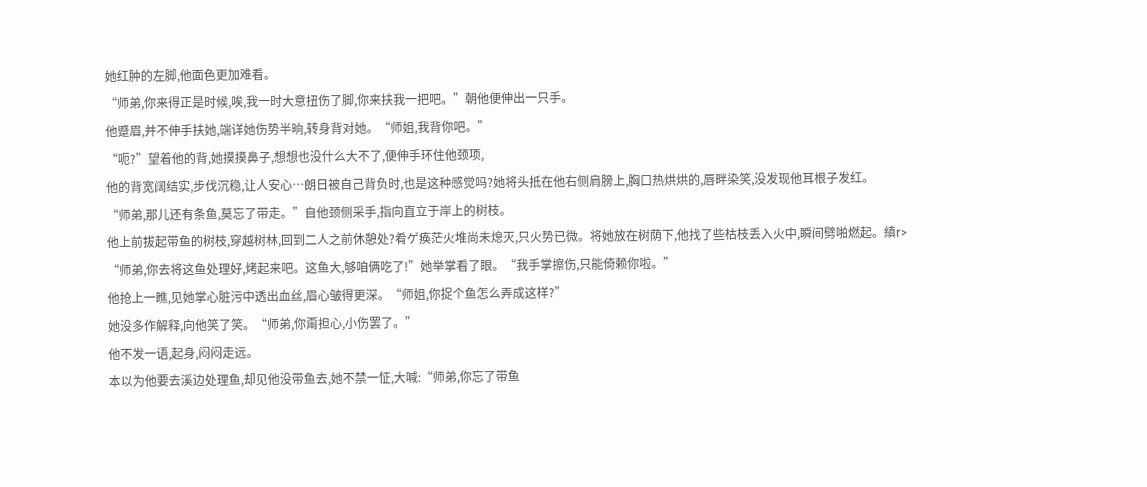她红肿的左脚,他面色更加难看。
“师弟,你来得正是时候,唉,我一时大意扭伤了脚,你来扶我一把吧。”朝他便伸出一只手。
他蹙眉,并不伸手扶她,端详她伤势半晌,转身背对她。“师姐,我背你吧。”
“呃?”望着他的背,她摸摸鼻子,想想也没什么大不了,便伸手环住他颈项,
他的背宽阔结实,步伐沉稳,让人安心…朗日被自己背负时,也是这种感觉吗?她将头抵在他右侧肩膀上,胸口热烘烘的,唇畔染笑,没发现他耳根子发红。
“师弟,那儿还有条鱼,莫忘了带走。”自他颈侧采手,指向直立于岸上的树枝。
他上前拔起带鱼的树枝,穿越树林,回到二人之前休憩处?肴ゲ痪茫火堆尚未熄灭,只火势已微。将她放在树荫下,他找了些枯枝丢入火中,瞬间劈啪燃起。縝r>
“师弟,你去将这鱼处理好,烤起来吧。这鱼大,够咱俩吃了!”她举掌看了眼。“我手掌擦伤,只能倚赖你啦。”
他抢上一瞧,见她掌心脏污中透出血丝,眉心皱得更深。“师姐,你捉个鱼怎么弄成这样?”
她没多作解释,向他笑了笑。“师弟,你甭担心,小伤罢了。”
他不发一语,起身,闷闷走远。
本以为他要去溪边处理鱼,却见他没带鱼去,她不禁一怔,大喊:“师弟,你忘了带鱼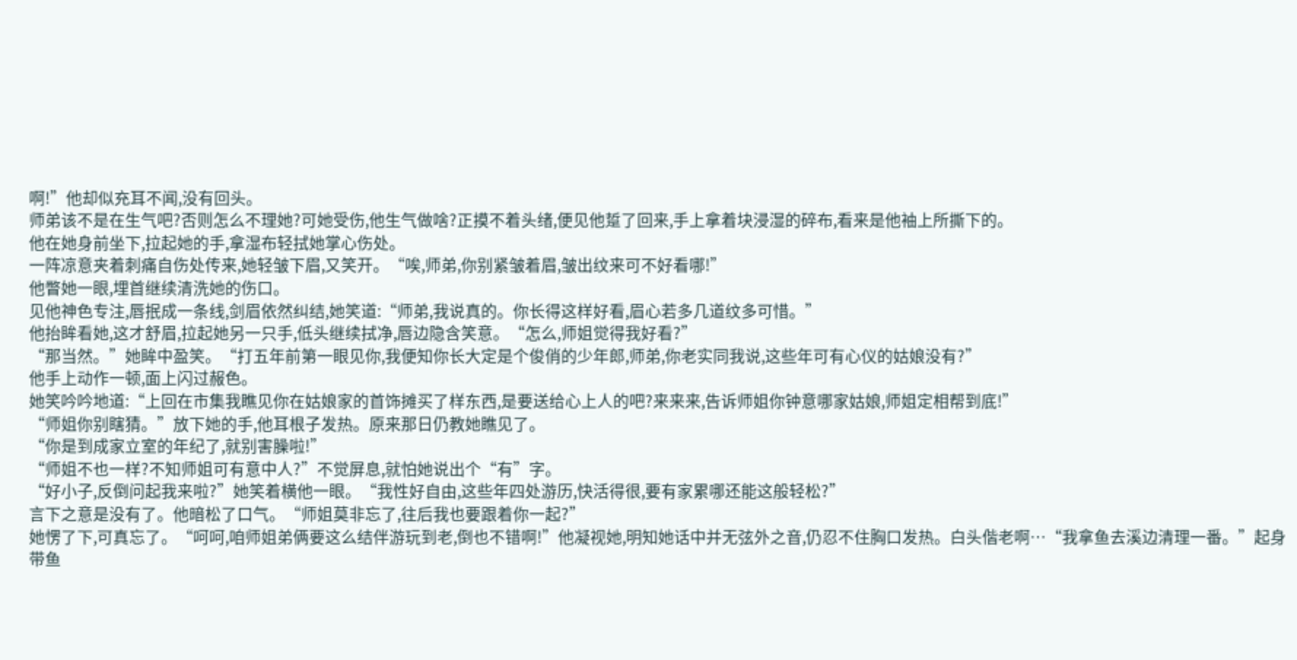啊!”他却似充耳不闻,没有回头。
师弟该不是在生气吧?否则怎么不理她?可她受伤,他生气做啥?正摸不着头绪,便见他踅了回来,手上拿着块浸湿的碎布,看来是他袖上所撕下的。
他在她身前坐下,拉起她的手,拿湿布轻拭她掌心伤处。
一阵凉意夹着刺痛自伤处传来,她轻皱下眉,又笑开。“唉,师弟,你别紧皱着眉,皱出纹来可不好看哪!”
他瞥她一眼,埋首继续清洗她的伤口。
见他神色专注,唇抿成一条线,剑眉依然纠结,她笑道:“师弟,我说真的。你长得这样好看,眉心若多几道纹多可惜。”
他抬眸看她,这才舒眉,拉起她另一只手,低头继续拭净,唇边隐含笑意。“怎么,师姐觉得我好看?”
“那当然。”她眸中盈笑。“打五年前第一眼见你,我便知你长大定是个俊俏的少年郎,师弟,你老实同我说,这些年可有心仪的姑娘没有?”
他手上动作一顿,面上闪过赧色。
她笑吟吟地道:“上回在市集我瞧见你在姑娘家的首饰摊买了样东西,是要送给心上人的吧?来来来,告诉师姐你钟意哪家姑娘,师姐定相帮到底!”
“师姐你别瞎猜。”放下她的手,他耳根子发热。原来那日仍教她瞧见了。
“你是到成家立室的年纪了,就别害臊啦!”
“师姐不也一样?不知师姐可有意中人?”不觉屏息,就怕她说出个“有”字。
“好小子,反倒问起我来啦?”她笑着横他一眼。“我性好自由,这些年四处游历,快活得很,要有家累哪还能这般轻松?”
言下之意是没有了。他暗松了口气。“师姐莫非忘了,往后我也要跟着你一起?”
她愣了下,可真忘了。“呵呵,咱师姐弟俩要这么结伴游玩到老,倒也不错啊!”他凝视她,明知她话中并无弦外之音,仍忍不住胸口发热。白头偕老啊…“我拿鱼去溪边清理一番。”起身带鱼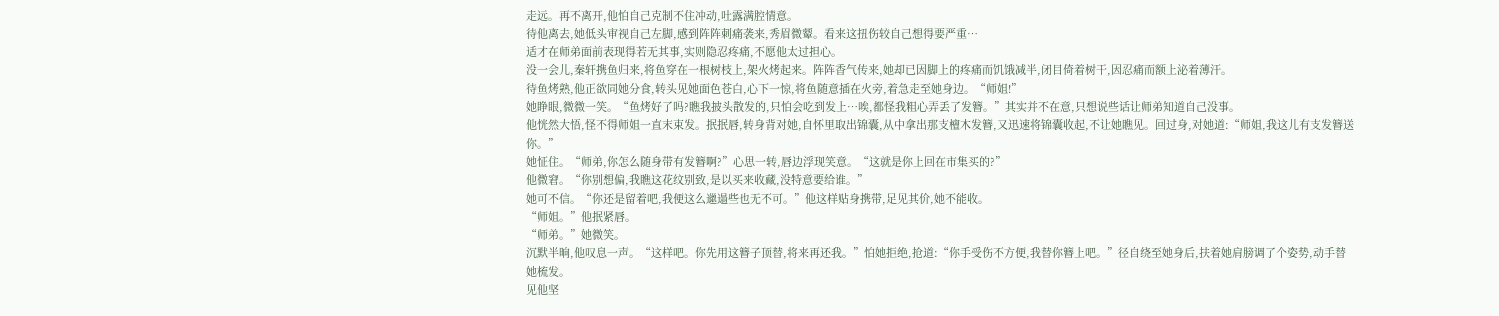走远。再不离开,他怕自己克制不住冲动,吐露满腔情意。
待他离去,她低头审视自己左脚,感到阵阵刺痛袭来,秀眉微颦。看来这扭伤较自己想得要严重…
适才在师弟面前表现得若无其事,实则隐忍疼痛,不愿他太过担心。
没一会儿,秦轩携鱼归来,将鱼穿在一根树枝上,架火烤起来。阵阵香气传来,她却已因脚上的疼痛而饥饿减半,闭目倚着树干,因忍痛而额上泌着薄汗。
待鱼烤熟,他正欲同她分食,转头见她面色苍白,心下一惊,将鱼随意插在火旁,着急走至她身边。“师姐!”
她睁眼,微微一笑。“鱼烤好了吗?瞧我披头散发的,只怕会吃到发上…唉,都怪我粗心弄丢了发簪。”其实并不在意,只想说些话让师弟知道自己没事。
他恍然大悟,怪不得师姐一直末束发。抿抿唇,转身背对她,自怀里取出锦囊,从中拿出那支檀木发簪,又迅速将锦囊收起,不让她瞧见。回过身,对她道:“师姐,我这儿有支发簪送你。”
她怔住。“师弟,你怎么随身带有发簪啊?”心思一转,唇边浮现笑意。“这就是你上回在市集买的?”
他微窘。“你别想偏,我瞧这花纹别致,是以买来收藏,没特意要给谁。”
她可不信。“你还是留着吧,我便这么邋遢些也无不可。”他这样贴身携带,足见其价,她不能收。
“师姐。”他抿紧唇。
“师弟。”她微笑。
沉默半晌,他叹息一声。“这样吧。你先用这簪子顶替,将来再还我。”怕她拒绝,抢道:“你手受伤不方便,我替你簪上吧。”径自绕至她身后,扶着她肩膀调了个姿势,动手替她梳发。
见他坚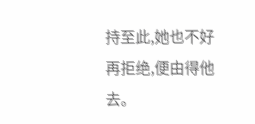持至此,她也不好再拒绝,便由得他去。